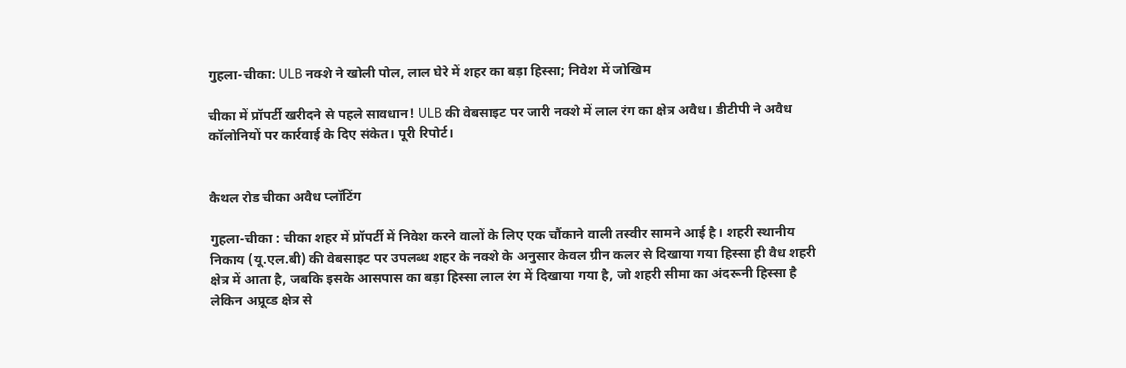गुहला-चीका: ULB नक्शे ने खोली पोल, लाल घेरे में शहर का बड़ा हिस्सा; निवेश में जोखिम

चीका में प्रॉपर्टी खरीदने से पहले सावधान! ULB की वेबसाइट पर जारी नक्शे में लाल रंग का क्षेत्र अवैध। डीटीपी ने अवैध कॉलोनियों पर कार्रवाई के दिए संकेत। पूरी रिपोर्ट।


कैथल रोड चीका अवैध प्लॉटिंग

गुहला-चीका : चीका शहर में प्रॉपर्टी में निवेश करने वालों के लिए एक चौंकाने वाली तस्वीर सामने आई है। शहरी स्थानीय निकाय (यू.एल.बी) की वेबसाइट पर उपलब्ध शहर के नक्शे के अनुसार केवल ग्रीन कलर से दिखाया गया हिस्सा ही वैध शहरी क्षेत्र में आता है, जबकि इसके आसपास का बड़ा हिस्सा लाल रंग में दिखाया गया है, जो शहरी सीमा का अंदरूनी हिस्सा है लेकिन अप्रूव्ड क्षेत्र से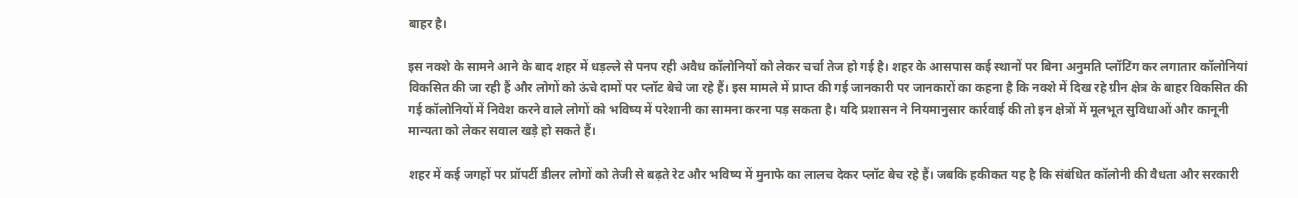बाहर है।

इस नक्शे के सामने आने के बाद शहर में धड़ल्ले से पनप रही अवैध कॉलोनियों को लेकर चर्चा तेज हो गई है। शहर के आसपास कई स्थानों पर बिना अनुमति प्लॉटिंग कर लगातार कॉलोनियां विकसित की जा रही हैं और लोगों को ऊंचे दामों पर प्लॉट बेचे जा रहे हैं। इस मामले में प्राप्त की गई जानकारी पर जानकारों का कहना है कि नक्शे में दिख रहे ग्रीन क्षेत्र के बाहर विकसित की गई कॉलोनियों में निवेश करने वाले लोगों को भविष्य में परेशानी का सामना करना पड़ सकता है। यदि प्रशासन ने नियमानुसार कार्रवाई की तो इन क्षेत्रों में मूलभूत सुविधाओं और कानूनी मान्यता को लेकर सवाल खड़े हो सकते हैं।

शहर में कई जगहों पर प्रॉपर्टी डीलर लोगों को तेजी से बढ़ते रेट और भविष्य में मुनाफे का लालच देकर प्लॉट बेच रहे हैं। जबकि हकीकत यह है कि संबंधित कॉलोनी की वैधता और सरकारी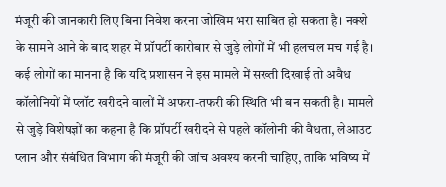मंजूरी की जानकारी लिए बिना निवेश करना जोखिम भरा साबित हो सकता है। नक्शे के सामने आने के बाद शहर में प्रॉपर्टी कारोबार से जुड़े लोगों में भी हलचल मच गई है। कई लोगों का मानना है कि यदि प्रशासन ने इस मामले में सख्ती दिखाई तो अवैध कॉलोनियों में प्लॉट खरीदने वालों में अफरा-तफरी की स्थिति भी बन सकती है। मामले से जुड़े विशेषज्ञों का कहना है कि प्रॉपर्टी खरीदने से पहले कॉलोनी की वैधता, लेआउट प्लान और संबंधित विभाग की मंजूरी की जांच अवश्य करनी चाहिए, ताकि भविष्य में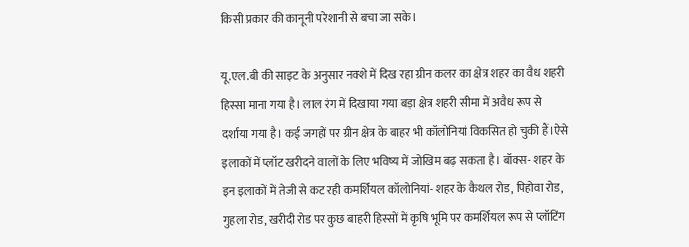किसी प्रकार की कानूनी परेशानी से बचा जा सके।

यू.एल.बी की साइट के अनुसार नक्शे में दिख रहा ग्रीन कलर का क्षेत्र शहर का वैध शहरी हिस्सा माना गया है। लाल रंग में दिखाया गया बड़ा क्षेत्र शहरी सीमा में अवैध रूप से दर्शाया गया है। कई जगहों पर ग्रीन क्षेत्र के बाहर भी कॉलोनियां विकसित हो चुकी हैं।ऐसे इलाकों में प्लॉट खरीदने वालों के लिए भविष्य में जोखिम बढ़ सकता है। बॉक्स- शहर के इन इलाकों में तेजी से कट रही कमर्शियल कॉलोनियां- शहर के कैथल रोड, पिहोवा रोड, गुहला रोड, खरीदी रोड पर कुछ बाहरी हिस्सों में कृषि भूमि पर कमर्शियल रूप से प्लॉटिंग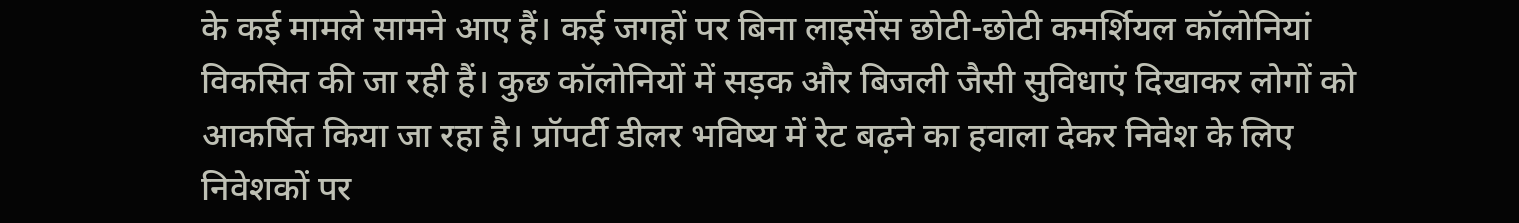के कई मामले सामने आए हैं। कई जगहों पर बिना लाइसेंस छोटी-छोटी कमर्शियल कॉलोनियां विकसित की जा रही हैं। कुछ कॉलोनियों में सड़क और बिजली जैसी सुविधाएं दिखाकर लोगों को आकर्षित किया जा रहा है। प्रॉपर्टी डीलर भविष्य में रेट बढ़ने का हवाला देकर निवेश के लिए निवेशकों पर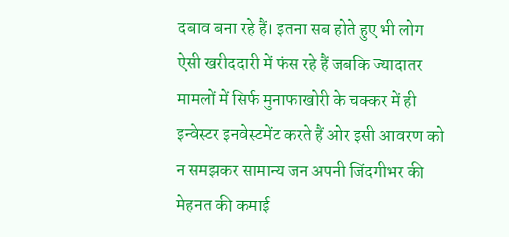दबाव बना रहे हैं। इतना सब होते हुए भी लोग ऐसी खरीददारी में फंस रहे हैं जबकि ज्यादातर मामलों में सिर्फ मुनाफाखोरी के चक्कर में ही इन्वेस्टर इनवेस्टमेंट करते हैं ओर इसी आवरण को न समझकर सामान्य जन अपनी जिंदगीभर की मेहनत की कमाई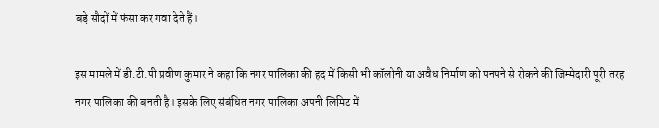बड़े सौदों में फंसा कर गवा देते हैं।

इस मामले में डी.टी.पी प्रवीण कुमार ने कहा कि नगर पालिका की हद में किसी भी कॉलोनी या अवैध निर्माण को पनपने से रोकने की जिम्मेदारी पूरी तरह नगर पालिका की बनती है। इसके लिए संबंधित नगर पालिका अपनी लिमिट में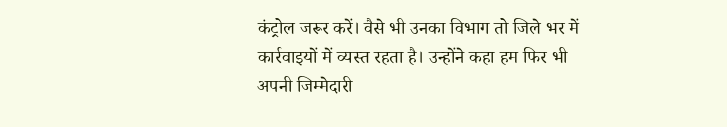कंट्रोल जरूर करें। वैसे भी उनका विभाग तो जिले भर में कार्रवाइयों में व्यस्त रहता है। उन्होंने कहा हम फिर भी अपनी जिम्मेदारी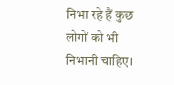निभा रहे हैं कुछ लोगों को भी निभानी चाहिए।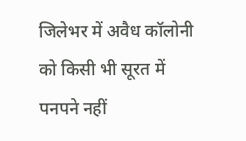जिलेभर में अवैध कॉलोनी को किसी भी सूरत में पनपने नहीं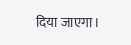दिया जाएगा।